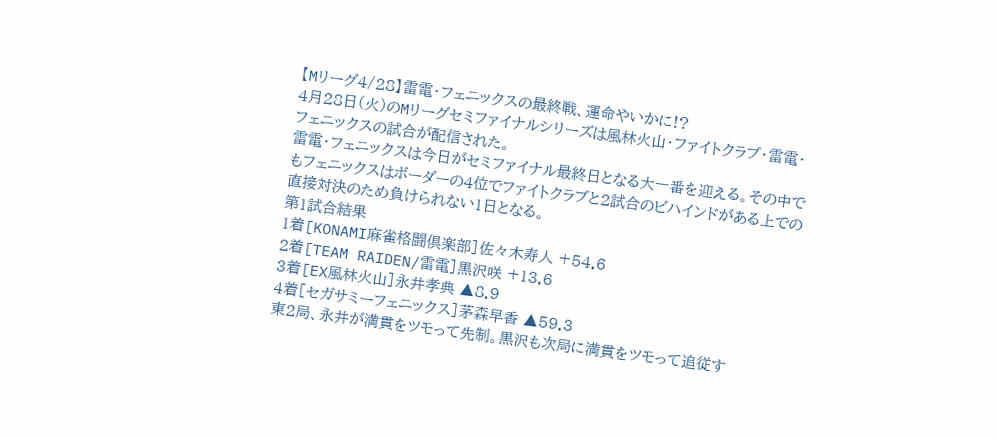【Mリーグ4/28】雷電・フェニックスの最終戦、運命やいかに!?
4月28日(火)のMリーグセミファイナルシリーズは風林火山・ファイトクラブ・雷電・フェニックスの試合が配信された。
雷電・フェニックスは今日がセミファイナル最終日となる大一番を迎える。その中でもフェニックスはボーダーの4位でファイトクラブと2試合のビハインドがある上での直接対決のため負けられない1日となる。
第1試合結果
1着[KONAMI麻雀格闘倶楽部]佐々木寿人 +54.6
2着[TEAM RAIDEN/雷電]黒沢咲 +13.6
3着[EX風林火山]永井孝典 ▲8.9
4着[セガサミーフェニックス]茅森早香 ▲59.3
東2局、永井が満貫をツモって先制。黒沢も次局に満貫をツモって追従す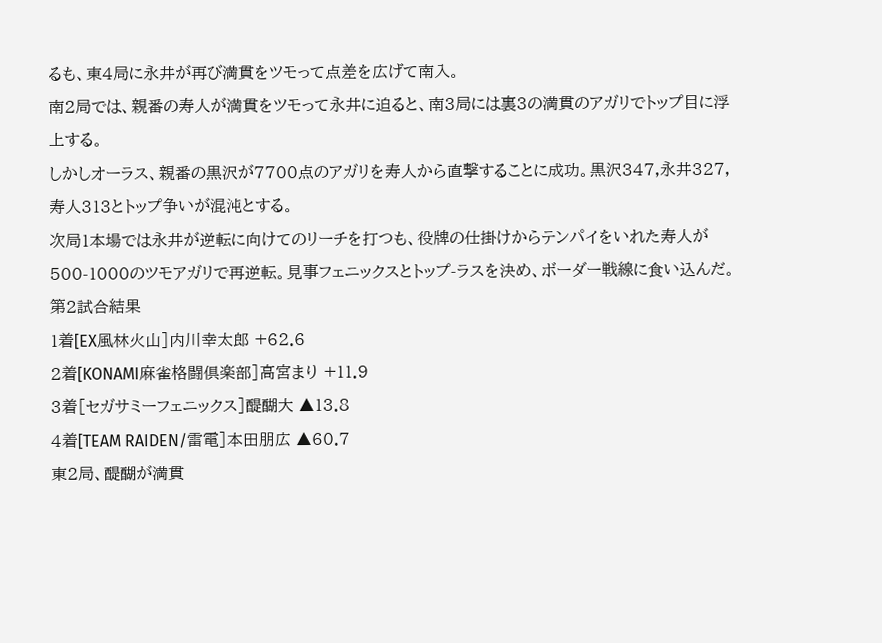るも、東4局に永井が再び満貫をツモって点差を広げて南入。
南2局では、親番の寿人が満貫をツモって永井に迫ると、南3局には裏3の満貫のアガリでトップ目に浮上する。
しかしオーラス、親番の黒沢が7700点のアガリを寿人から直撃することに成功。黒沢347,永井327,寿人313とトップ争いが混沌とする。
次局1本場では永井が逆転に向けてのリーチを打つも、役牌の仕掛けからテンパイをいれた寿人が500-1000のツモアガリで再逆転。見事フェニックスとトップ-ラスを決め、ボーダー戦線に食い込んだ。
第2試合結果
1着[EX風林火山]内川幸太郎 +62.6
2着[KONAMI麻雀格闘倶楽部]高宮まり +11.9
3着[セガサミーフェニックス]醍醐大 ▲13.8
4着[TEAM RAIDEN/雷電]本田朋広 ▲60.7
東2局、醍醐が満貫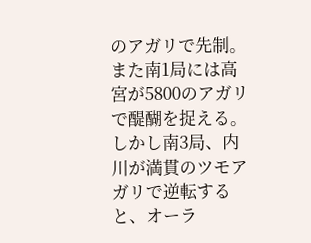のアガリで先制。
また南1局には高宮が5800のアガリで醍醐を捉える。
しかし南3局、内川が満貫のツモアガリで逆転すると、オーラ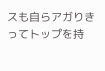スも自らアガりきってトップを持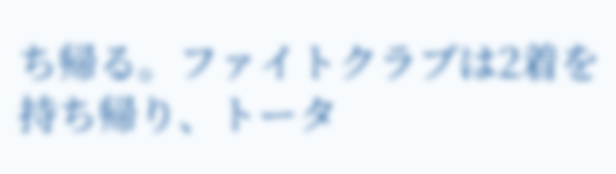ち帰る。ファイトクラブは2着を持ち帰り、トータ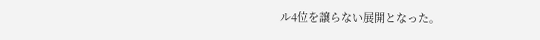ル4位を譲らない展開となった。